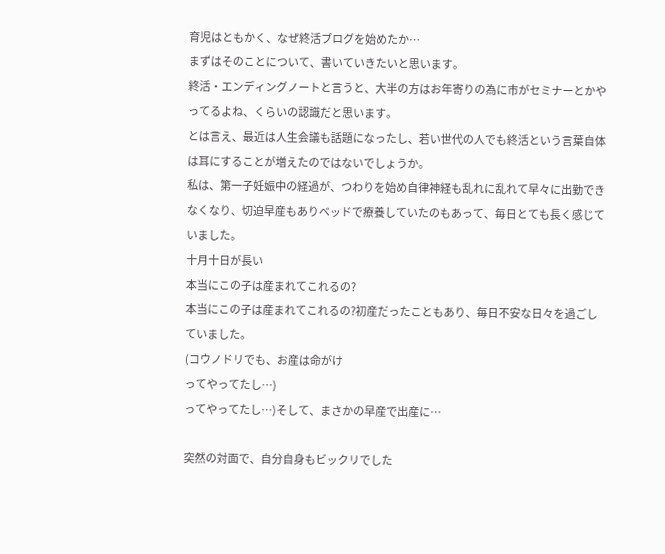育児はともかく、なぜ終活ブログを始めたか…
まずはそのことについて、書いていきたいと思います。
終活・エンディングノートと言うと、大半の方はお年寄りの為に市がセミナーとかやってるよね、くらいの認識だと思います。
とは言え、最近は人生会議も話題になったし、若い世代の人でも終活という言葉自体は耳にすることが増えたのではないでしょうか。
私は、第一子妊娠中の経過が、つわりを始め自律神経も乱れに乱れて早々に出勤できなくなり、切迫早産もありベッドで療養していたのもあって、毎日とても長く感じていました。
十月十日が長い
本当にこの子は産まれてこれるの?
本当にこの子は産まれてこれるの?初産だったこともあり、毎日不安な日々を過ごしていました。
(コウノドリでも、お産は命がけ
ってやってたし…)
ってやってたし…)そして、まさかの早産で出産に…

突然の対面で、自分自身もビックリでした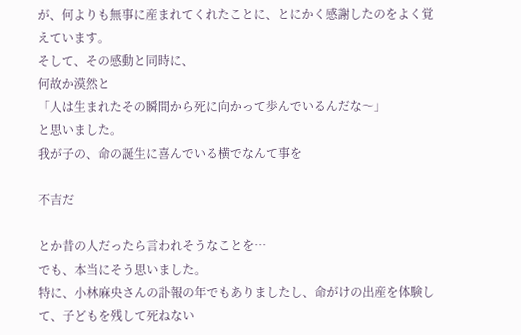が、何よりも無事に産まれてくれたことに、とにかく感謝したのをよく覚えています。
そして、その感動と同時に、
何故か漠然と
「人は生まれたその瞬間から死に向かって歩んでいるんだな〜」
と思いました。
我が子の、命の誕生に喜んでいる横でなんて事を

不吉だ

とか昔の人だったら言われそうなことを…
でも、本当にそう思いました。
特に、小林麻央さんの訃報の年でもありましたし、命がけの出産を体験して、子どもを残して死ねない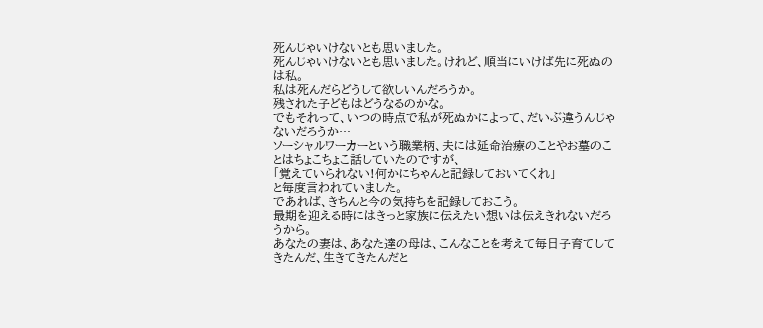死んじゃいけないとも思いました。
死んじゃいけないとも思いました。けれど、順当にいけば先に死ぬのは私。
私は死んだらどうして欲しいんだろうか。
残された子どもはどうなるのかな。
でもそれって、いつの時点で私が死ぬかによって、だいぶ違うんじゃないだろうか…
ソーシャルワーカーという職業柄、夫には延命治療のことやお墓のことはちょこちょこ話していたのですが、
「覚えていられない!何かにちゃんと記録しておいてくれ」
と毎度言われていました。
であれば、きちんと今の気持ちを記録しておこう。
最期を迎える時にはきっと家族に伝えたい想いは伝えきれないだろうから。
あなたの妻は、あなた達の母は、こんなことを考えて毎日子育てしてきたんだ、生きてきたんだと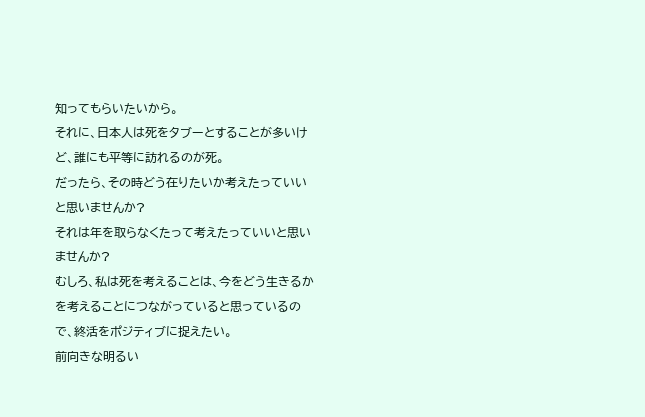知ってもらいたいから。
それに、日本人は死をタブーとすることが多いけど、誰にも平等に訪れるのが死。
だったら、その時どう在りたいか考えたっていいと思いませんか?
それは年を取らなくたって考えたっていいと思いませんか?
むしろ、私は死を考えることは、今をどう生きるかを考えることにつながっていると思っているので、終活をポジティブに捉えたい。
前向きな明るい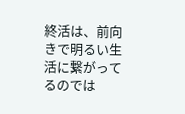終活は、前向きで明るい生活に繋がってるのでは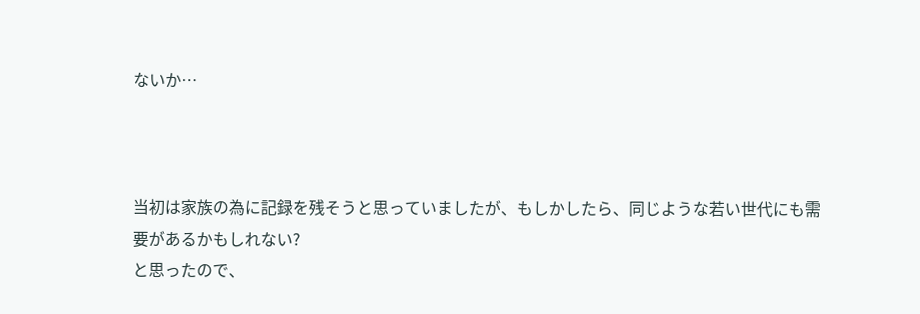ないか…



当初は家族の為に記録を残そうと思っていましたが、もしかしたら、同じような若い世代にも需要があるかもしれない?
と思ったので、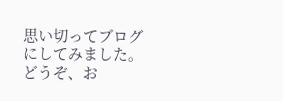思い切ってブログにしてみました。
どうぞ、お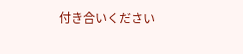付き合いください